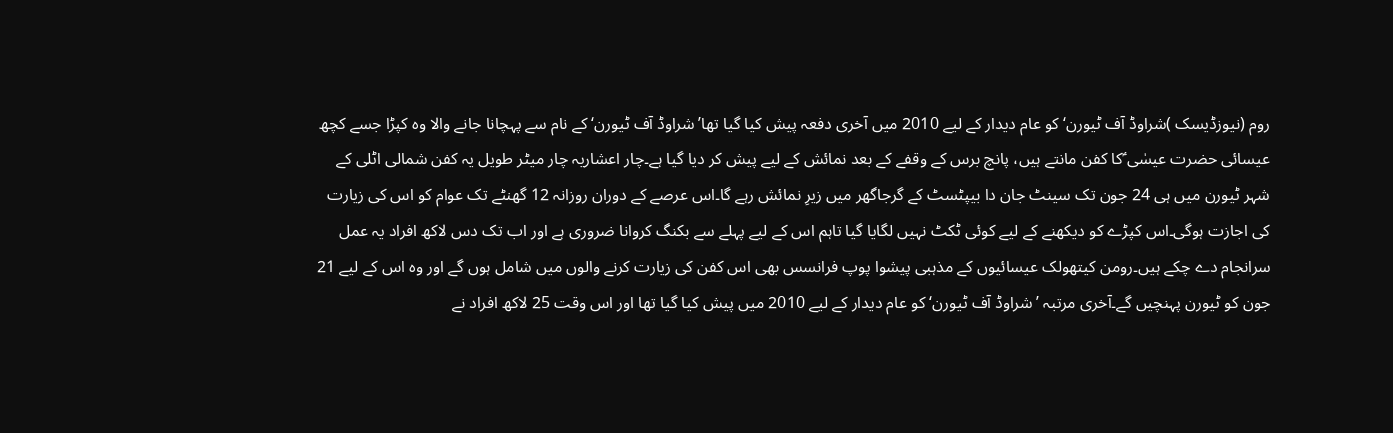روم (نیوزڈیسک )شراوڈ آف ٹیورن‘ کو عام دیدار کے لیے 2010 میں آخری دفعہ پیش کیا گیا تھا’شراوڈ آف ٹیورن‘ کے نام سے پہچانا جانے والا وہ کپڑا جسے کچھ عیسائی حضرت عیسٰی ؑکا کفن مانتے ہیں، پانچ برس کے وقفے کے بعد نمائش کے لیے پیش کر دیا گیا ہے۔چار اعشاریہ چار میٹر طویل یہ کفن شمالی اٹلی کے شہر ٹیورن میں ہی 24 جون تک سینٹ جان دا بیپٹسٹ کے گرجاگھر میں زیرِ نمائش رہے گا۔اس عرصے کے دوران روزانہ 12 گھنٹے تک عوام کو اس کی زیارت کی اجازت ہوگی۔اس کپڑے کو دیکھنے کے لیے کوئی ٹکٹ نہیں لگایا گیا تاہم اس کے لیے پہلے سے بکنگ کروانا ضروری ہے اور اب تک دس لاکھ افراد یہ عمل سرانجام دے چکے ہیں۔رومن کیتھولک عیسائیوں کے مذہبی پیشوا پوپ فرانسس بھی اس کفن کی زیارت کرنے والوں میں شامل ہوں گے اور وہ اس کے لیے 21 جون کو ٹیورن پہنچیں گے۔آخری مرتبہ ’شراوڈ آف ٹیورن‘ کو عام دیدار کے لیے 2010 میں پیش کیا گیا تھا اور اس وقت 25 لاکھ افراد نے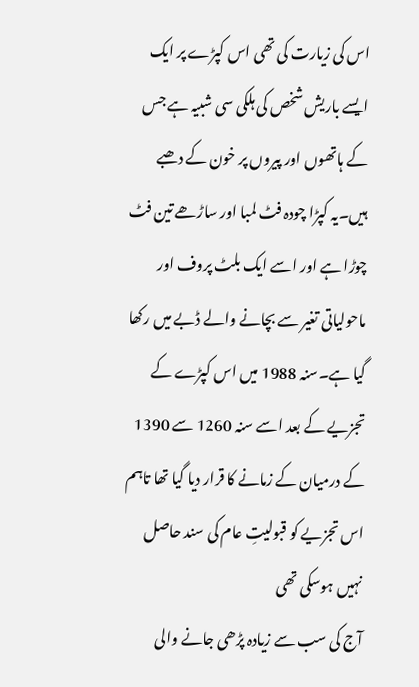اس کی زیارت کی تھی اس کپڑے پر ایک ایسے باریش شخص کی ہلکی سی شبیہ ہے جس کے ہاتھوں اور پیروں پر خون کے دھبے ہیں۔یہ کپڑا چودہ فٹ لمبا اور ساڑھے تین فٹ چوڑا ہے اور اسے ایک بلٹ پروف اور ماحولیاتی تغیر سے بچانے والے ڈبے میں رکھا گیا ہے۔سنہ 1988 میں اس کپڑے کے تجزیے کے بعد اسے سنہ 1260 سے 1390 کے درمیان کے زمانے کا قرار دیا گیا تھا تاہم اس تجزیے کو قبولیتِ عام کی سند حاصل نہیں ہوسکی تھی
آج کی سب سے زیادہ پڑھی جانے والی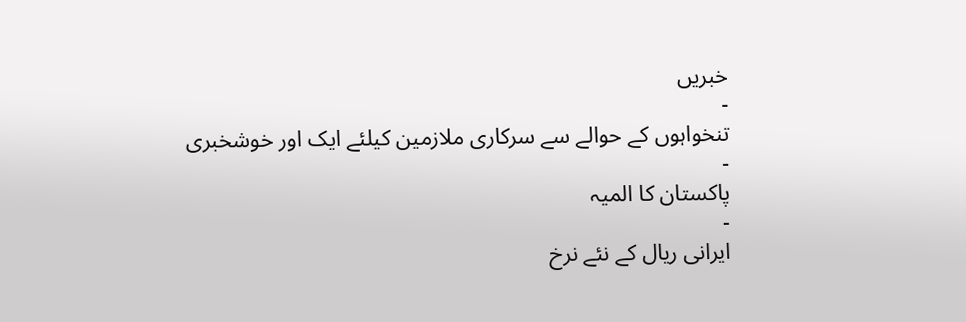خبریں
-
تنخواہوں کے حوالے سے سرکاری ملازمین کیلئے ایک اور خوشخبری
-
پاکستان کا المیہ
-
ایرانی ریال کے نئے نرخ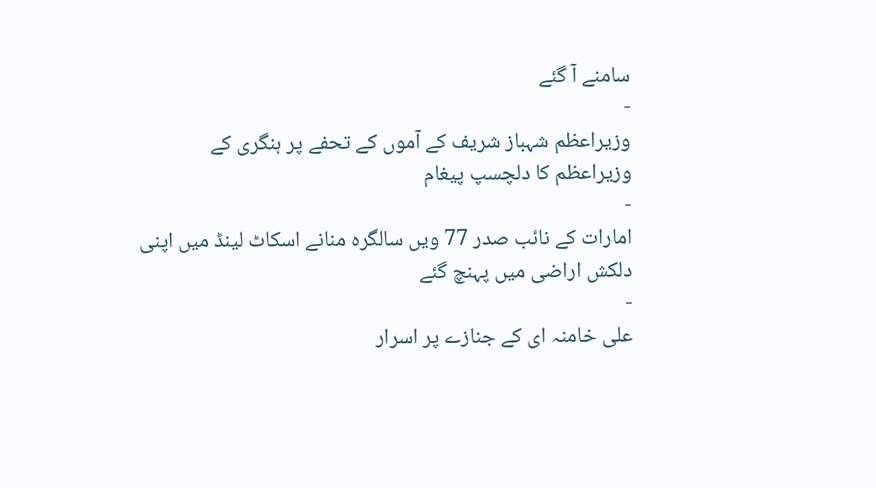سامنے آ گئے
-
وزیراعظم شہباز شریف کے آموں کے تحفے پر ہنگری کے وزیراعظم کا دلچسپ پیغام
-
امارات کے نائب صدر 77 ویں سالگرہ منانے اسکاٹ لینڈ میں اپنی دلکش اراضی میں پہنچ گئے
-
علی خامنہ ای کے جنازے پر اسرار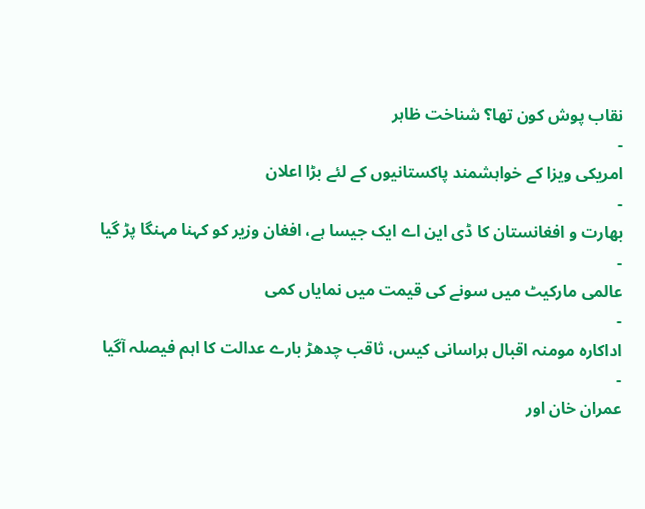نقاب پوش کون تھا؟ شناخت ظاہر
-
امریکی ویزا کے خواہشمند پاکستانیوں کے لئے بڑا اعلان
-
بھارت و افغانستان کا ڈی این اے ایک جیسا ہے، افغان وزیر کو کہنا مہنگا پڑ گیا
-
عالمی مارکیٹ میں سونے کی قیمت میں نمایاں کمی
-
اداکارہ مومنہ اقبال ہراسانی کیس، ثاقب چدھڑ بارے عدالت کا اہم فیصلہ آگیا
-
عمران خان اور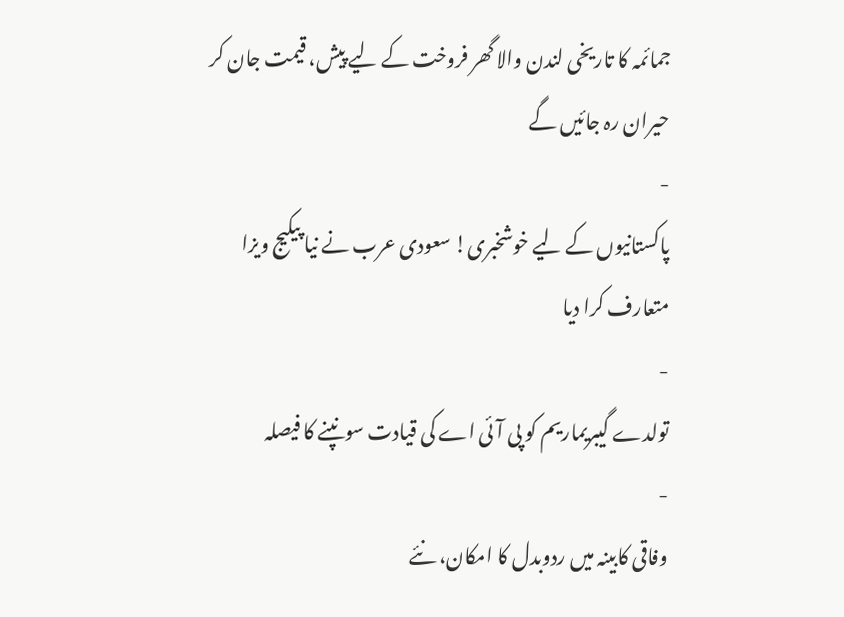جمائمہ کا تاریخی لندن والا گھر فروخت کے لیے پیش، قیمت جان کر حیران رہ جائیں گے
-
پاکستانیوں کے لیے خوشخبری! سعودی عرب نے نیا پیکیج ویزا متعارف کرا دیا
-
تولدے گیبریماریم کو پی آئی اے کی قیادت سونپنے کا فیصلہ
-
وفاقی کابینہ میں ردوبدل کا امکان، نئے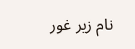نام زیر غور